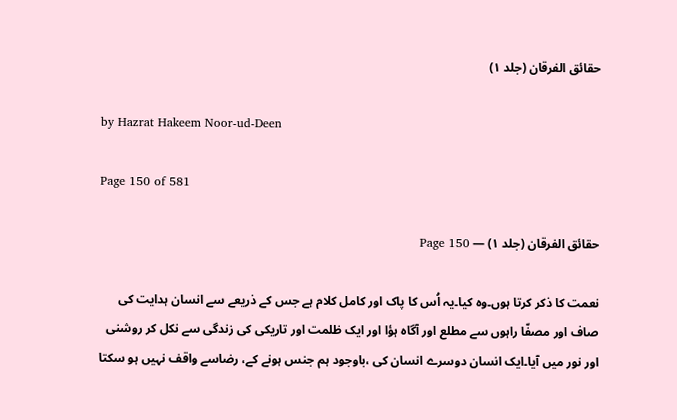حقائق الفرقان (جلد ۱)

by Hazrat Hakeem Noor-ud-Deen

Page 150 of 581

حقائق الفرقان (جلد ۱) — Page 150

نعمت کا ذکر کرتا ہوں۔وہ کیا۔یہ اُس کا پاک اور کامل کلام ہے جس کے ذریعے سے انسان ہدایت کی صاف اور مصفّا راہوں سے مطلع اور آگاہ ہؤا اور ایک ظلمت اور تاریکی کی زندگی سے نکل کر روشنی اور نور میں آیا۔ایک انسان دوسرے انسان کی ،باوجود ہم جنس ہونے کے، رضاسے واقف نہیں ہو سکتا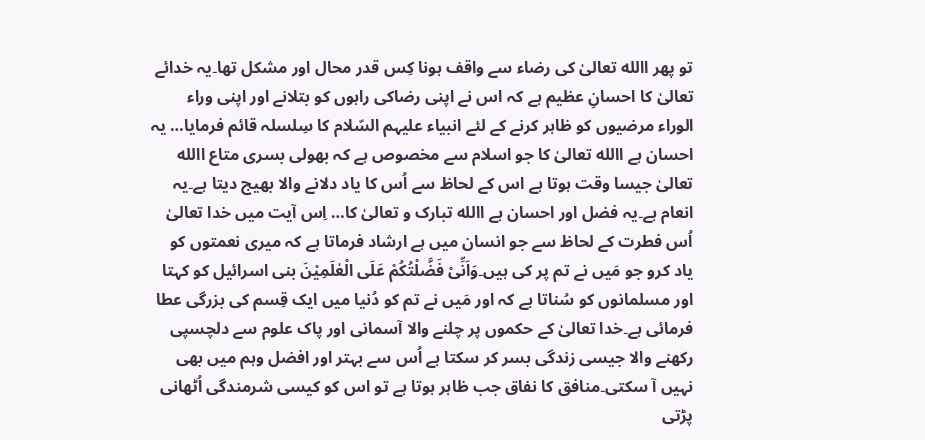تو پھر االله تعالیٰ کی رضاء سے واقف ہونا کِس قدر محال اور مشکل تھا۔یہ خدائے تعالیٰ کا احسانِ عظیم ہے کہ اس نے اپنی رضاکی راہوں کو بتلانے اور اپنی وراء الوراء مرضیوں کو ظاہر کرنے کے لئے انبیاء علیہم السّلام کا سِلسلہ قائم فرمایا… یہ احسان ہے االله تعالیٰ کا جو اسلام سے مخصوص ہے کہ بھولی بسری متاع االله تعالیٰ جیسا وقت ہوتا ہے اس کے لحاظ سے اُس کا یاد دلانے والا بھیج دیتا ہے۔یہ انعام ہے۔یہ فضل اور احسان ہے االله تبارک و تعالیٰ کا… اِس آیت میں خدا تعالیٰ اُس فطرت کے لحاظ سے جو انسان میں ہے ارشاد فرماتا ہے کہ میری نعمتوں کو یاد کرو جو مَیں نے تم پر کی ہیں۔وَاَنِّیْ فَضَّلْتُکُمْ عَلَی الْعٰلَمِیْنَ بنی اسرائیل کو کہتا اور مسلمانوں کو سُناتا ہے کہ اور مَیں نے تم کو دُنیا میں ایک قِسم کی بزرگی عطا فرمائی ہے۔خدا تعالیٰ کے حکموں پر چلنے والا آسمانی اور پاک علوم سے دلچسپی رکھنے والا جیسی زندگی بسر کر سکتا ہے اُس سے بہتر اور افضل وہم میں بھی نہیں آ سکتی۔منافق کا نفاق جب ظاہر ہوتا ہے تو اس کو کیسی شرمندگی اُٹھانی پڑتی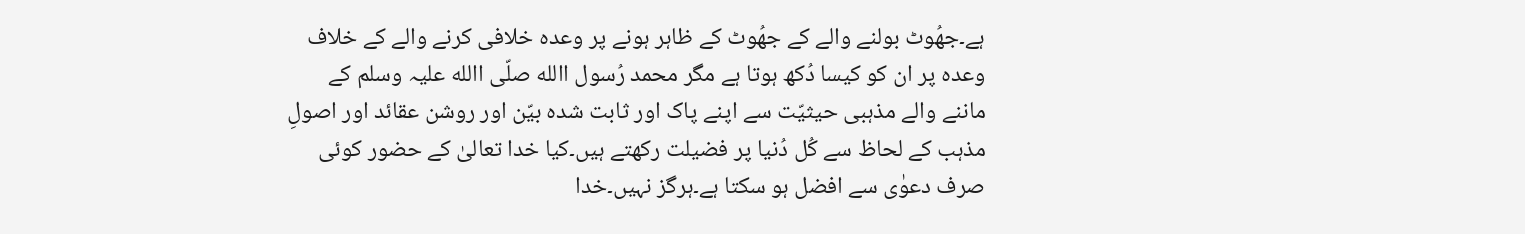ہے۔جھُوٹ بولنے والے کے جھُوٹ کے ظاہر ہونے پر وعدہ خلافی کرنے والے کے خلاف وعدہ پر ان کو کیسا دُکھ ہوتا ہے مگر محمد رُسول االله صلّی االله علیہ وسلم کے ماننے والے مذہبی حیثیّت سے اپنے پاک اور ثابت شدہ بیّن اور روشن عقائد اور اصولِ مذہب کے لحاظ سے کُل دُنیا پر فضیلت رکھتے ہیں۔کیا خدا تعالیٰ کے حضور کوئی صرف دعوٰی سے افضل ہو سکتا ہے۔ہرگز نہیں۔خدا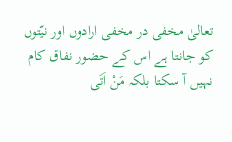تعالیٰ مخفی در مخفی ارادوں اور نیّتوں کو جانتا ہے اس کے حضور نفاق کام نہیں آ سکتا بلکہ مَنْ اَتَی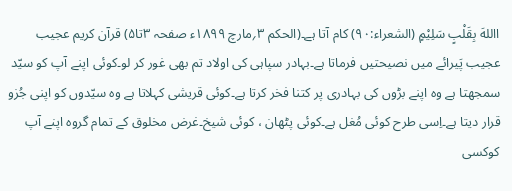االلهَ بِقَلْبٍ سَلِیْمٍ (الشعراء:۹۰) کام آتا ہے۔(الحکم ۳؍مارچ ۱۸۹۹ء صفحہ ۳تا۵) قرآن کریم عجیب عجیب پَیرائے میں نصیحتیں فرماتا ہے۔بہادر سپاہی کی اولاد تم بھی غور کر لو۔کوئی اپنے آپ کو سیّد سمجھتا ہے وہ اپنے بڑوں کی بہادری پر کتنا فخر کرتا ہے۔کوئی قریشی کہلاتا ہے وہ سیّدوں کو اپنی جُزو قرار دیتا ہے۔اِسی طرح کوئی مُغل ہے۔کوئی پٹھان ، کوئی شیخ۔غرض مخلوق کے تمام گروہ اپنے آپ کوکسی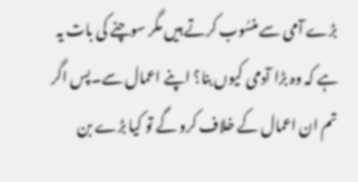بڑے آمی سے منسُوب کرتے ہیں مگر سوچنے کی بات یہ ہے کہ وہ بڑا آدمی کیوں بنا؟ اپنے اعمال سے۔پس اگر تم ان اعمال کے خلاف کرو گے تو کیا بڑے بن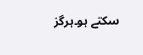سکتے ہو۔ہرگز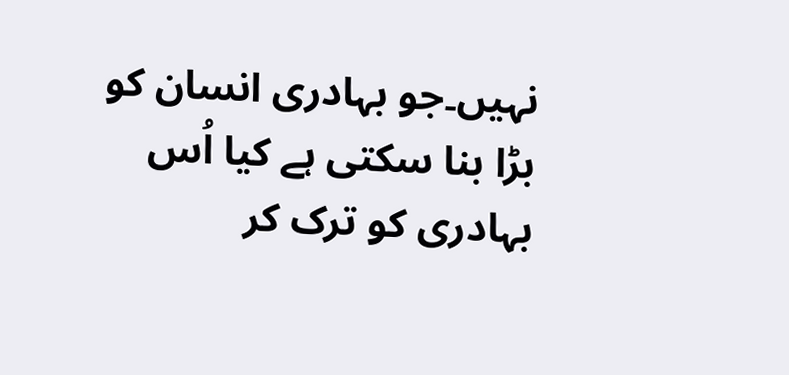نہیں۔جو بہادری انسان کو بڑا بنا سکتی ہے کیا اُس بہادری کو ترک کر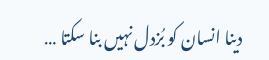دینا انسان کو بُزدل نہیں بنا سکتا …